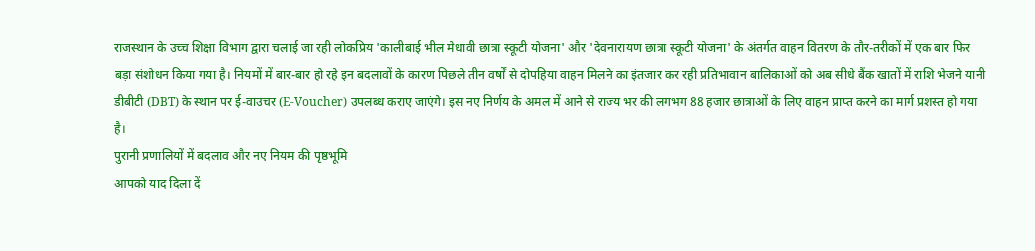राजस्थान के उच्च शिक्षा विभाग द्वारा चलाई जा रही लोकप्रिय 'कालीबाई भील मेधावी छात्रा स्कूटी योजना' और 'देवनारायण छात्रा स्कूटी योजना' के अंतर्गत वाहन वितरण के तौर-तरीकों में एक बार फिर बड़ा संशोधन किया गया है। नियमों में बार-बार हो रहे इन बदलावों के कारण पिछले तीन वर्षों से दोपहिया वाहन मिलने का इंतजार कर रही प्रतिभावान बालिकाओं को अब सीधे बैंक खातों में राशि भेजने यानी डीबीटी (DBT) के स्थान पर ई-वाउचर (E-Voucher) उपलब्ध कराए जाएंगे। इस नए निर्णय के अमल में आने से राज्य भर की लगभग 88 हजार छात्राओं के लिए वाहन प्राप्त करने का मार्ग प्रशस्त हो गया है।
पुरानी प्रणालियों में बदलाव और नए नियम की पृष्ठभूमि
आपको याद दिला दें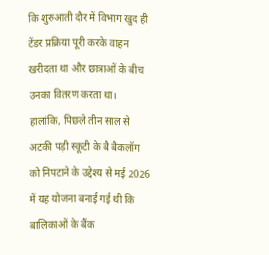कि शुरुआती दौर में विभाग खुद ही टेंडर प्रक्रिया पूरी करके वाहन खरीदता था और छात्राओं के बीच उनका वितरण करता था। हालांकि, पिछले तीन साल से अटकी पड़ी स्कूटी के बै बैकलॉग को निपटाने के उद्देश्य से मई 2026 में यह योजना बनाई गई थी कि बालिकाओं के बैंक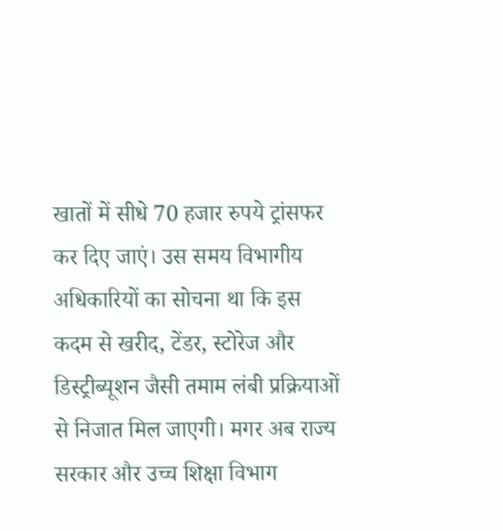खातों में सीधे 70 हजार रुपये ट्रांसफर कर दिए जाएं। उस समय विभागीय अधिकारियों का सोचना था कि इस कदम से खरीद, टेंडर, स्टोरेज और डिस्ट्रीब्यूशन जैसी तमाम लंबी प्रक्रियाओं से निजात मिल जाएगी। मगर अब राज्य सरकार और उच्च शिक्षा विभाग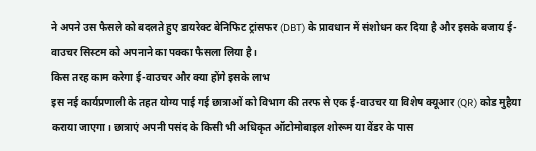ने अपने उस फैसले को बदलते हुए डायरेक्ट बेनिफिट ट्रांसफर (DBT) के प्रावधान में संशोधन कर दिया है और इसके बजाय ई-वाउचर सिस्टम को अपनाने का पक्का फैसला लिया है।
किस तरह काम करेगा ई-वाउचर और क्या होंगे इसके लाभ
इस नई कार्यप्रणाली के तहत योग्य पाई गई छात्राओं को विभाग की तरफ से एक ई-वाउचर या विशेष क्यूआर (QR) कोड मुहैया कराया जाएगा। छात्राएं अपनी पसंद के किसी भी अधिकृत ऑटोमोबाइल शोरूम या वेंडर के पास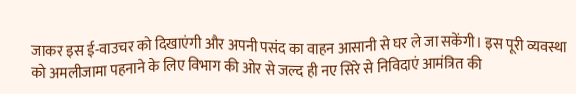जाकर इस ई-वाउचर को दिखाएंगी और अपनी पसंद का वाहन आसानी से घर ले जा सकेंगी। इस पूरी व्यवस्था को अमलीजामा पहनाने के लिए विभाग की ओर से जल्द ही नए सिरे से निविदाएं आमंत्रित की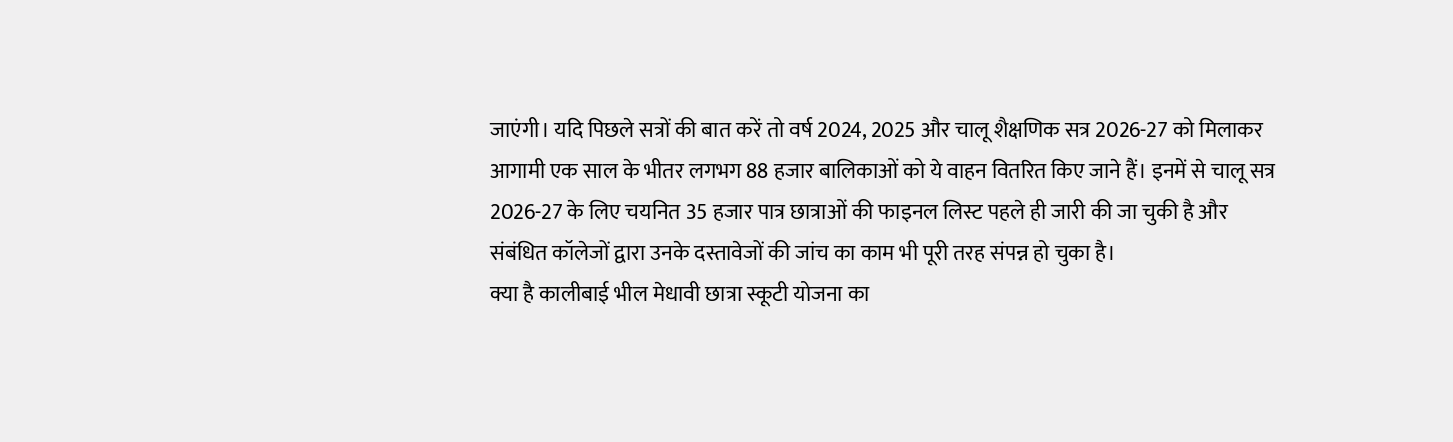जाएंगी। यदि पिछले सत्रों की बात करें तो वर्ष 2024, 2025 और चालू शैक्षणिक सत्र 2026-27 को मिलाकर आगामी एक साल के भीतर लगभग 88 हजार बालिकाओं को ये वाहन वितरित किए जाने हैं। इनमें से चालू सत्र 2026-27 के लिए चयनित 35 हजार पात्र छात्राओं की फाइनल लिस्ट पहले ही जारी की जा चुकी है और संबंधित कॉलेजों द्वारा उनके दस्तावेजों की जांच का काम भी पूरी तरह संपन्न हो चुका है।
क्या है कालीबाई भील मेधावी छात्रा स्कूटी योजना का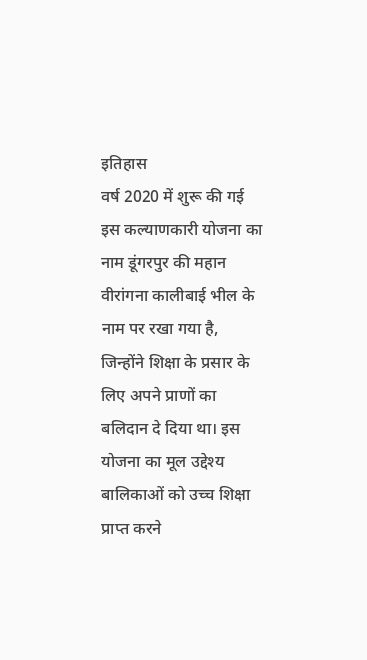इतिहास
वर्ष 2020 में शुरू की गई इस कल्याणकारी योजना का नाम डूंगरपुर की महान वीरांगना कालीबाई भील के नाम पर रखा गया है, जिन्होंने शिक्षा के प्रसार के लिए अपने प्राणों का बलिदान दे दिया था। इस योजना का मूल उद्देश्य बालिकाओं को उच्च शिक्षा प्राप्त करने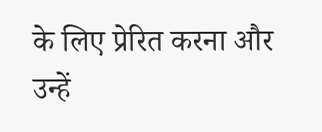के लिए प्रेरित करना और उन्हें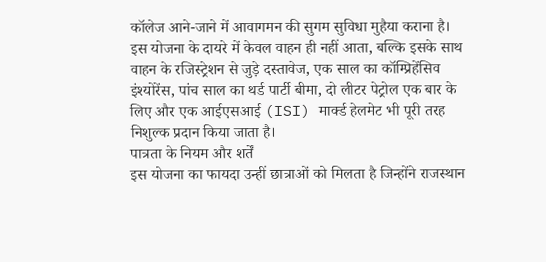कॉलेज आने-जाने में आवागमन की सुगम सुविधा मुहैया कराना है। इस योजना के दायरे में केवल वाहन ही नहीं आता, बल्कि इसके साथ वाहन के रजिस्ट्रेशन से जुड़े दस्तावेज, एक साल का कॉम्प्रिहेंसिव इंश्योरेंस, पांच साल का थर्ड पार्टी बीमा, दो लीटर पेट्रोल एक बार के लिए और एक आईएसआई (ISI) मार्क्ड हेलमेट भी पूरी तरह निशुल्क प्रदान किया जाता है।
पात्रता के नियम और शर्तें
इस योजना का फायदा उन्हीं छात्राओं को मिलता है जिन्होंने राजस्थान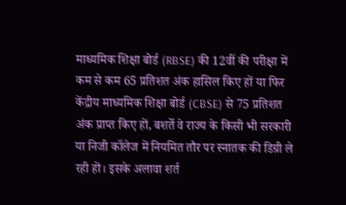माध्यमिक शिक्षा बोर्ड (RBSE) की 12वीं की परीक्षा में कम से कम 65 प्रतिशत अंक हासिल किए हों या फिर केंद्रीय माध्यमिक शिक्षा बोर्ड (CBSE) से 75 प्रतिशत अंक प्राप्त किए हों, बशर्ते वे राज्य के किसी भी सरकारी या निजी कॉलेज में नियमित तौर पर स्नातक की डिग्री ले रही हों। इसके अलावा शर्त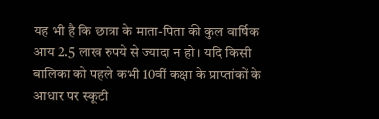यह भी है कि छात्रा के माता-पिता की कुल वार्षिक आय 2.5 लाख रुपये से ज्यादा न हो। यदि किसी बालिका को पहले कभी 10वीं कक्षा के प्राप्तांकों के आधार पर स्कूटी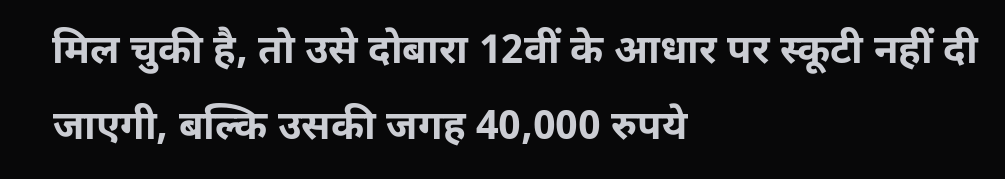मिल चुकी है, तो उसे दोबारा 12वीं के आधार पर स्कूटी नहीं दी जाएगी, बल्कि उसकी जगह 40,000 रुपये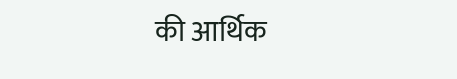की आर्थिक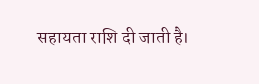सहायता राशि दी जाती है।